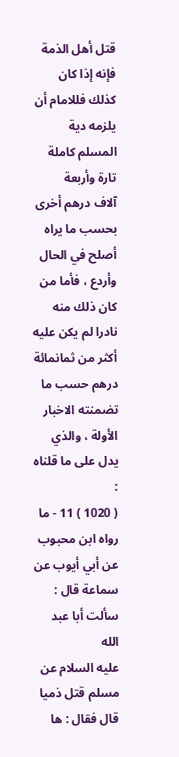قتل أهل الذمة فإنه إذا كان كذلك فللامام أن يلزمه دية المسلم كاملة تارة وأربعة
آلاف درهم أخرى بحسب ما يراه أصلح في الحال وأردع ، فأما من كان ذلك منه
نادرا لم يكن عليه أكثر من ثمانمائة درهم حسب ما تضمنته الاخبار الأولة ، والذي
يدل على ما قلناه :
( 1020 ) 11 - ما رواه ابن محبوب عن أبي أيوب عن سماعة قال : سألت أبا عبد الله
عليه السلام عن مسلم قتل ذميا قال فقال : ها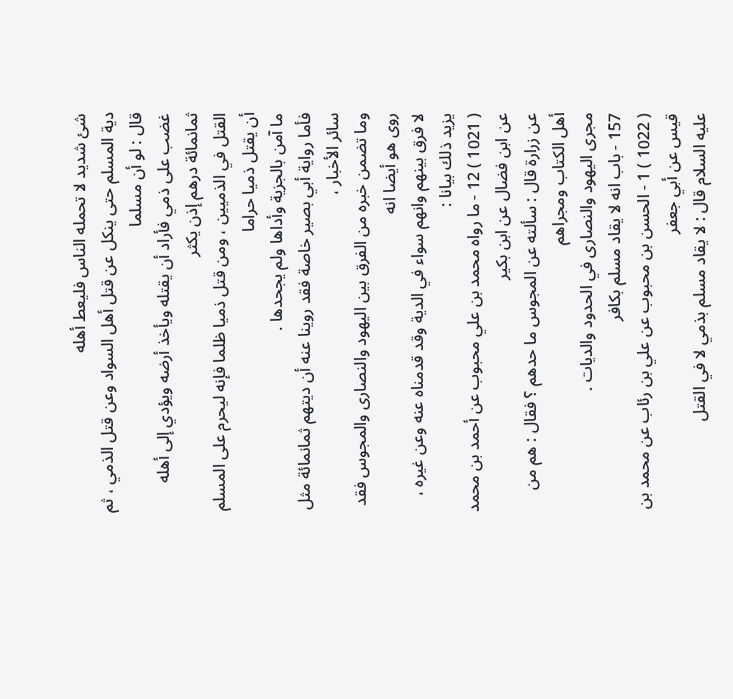شئ شديد لا تحمله الناس فليعط أهله
دية المسلم حتى ينكل عن قتل أهل السواد وعن قتل الذمي ، ثم قال : لو أن مسلما
غضب على ذمي فأراد أن يقتله ويأخذ أرضه ويؤدي إلى أهله ثمانمائة درهم إذن يكثر
القتل في الذميين ، ومن قتل ذميا ظلما فإنه ليحرم على المسلم أن يقتل ذميا حراما
ما آمن بالجزية وأداها ولم يجحدها .
فأما رواية أبي بصير خاصة فقد روينا عنه أن ديتهم ثمانمائة مثل سائر الأخبار ،
وما تضمن خبره من الفرق بين اليهود والنصارى والمجوس فقد روى هو أيضا انه
لا فرق بينهم وانهم سواء في الدية وقد قدمناه عنه وعن غيره ، يزيد ذلك بيانا :
( 1021 ) 12 - ما رواه محمد بن علي محبوب عن أحمد بن محمد عن ابن فضال عن ابن بكير
عن زرارة قال : سألته عن المجوس ما حدهم ؟ فقال : هم من أهل الكتاب ومجراهم
مجرى اليهود والنصارى في الحدود والديات .
157 - باب انه لا يقاد مسلم بكافر
( 1022 ) 1 - الحسن بن محبوب عن علي بن رئاب عن محمد بن قيس عن أبي جعفر
عليه السلام قال : لا يقاد مسلم بذمي لا في القتل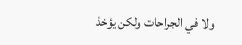ولا في الجراحات ولكن يؤخذ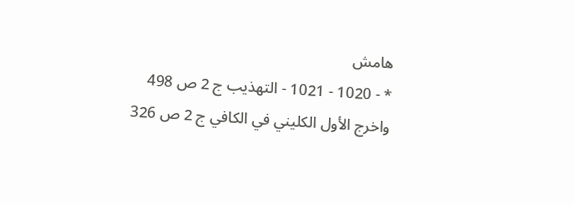هامش
* - 1020 - 1021 - التهذيب ج 2 ص 498 واخرج الأول الكليني في الكافي ج 2 ص 326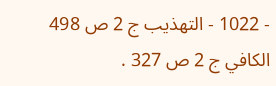- 1022 - التهذيب ج 2 ص 498 الكافي ج 2 ص 327 .